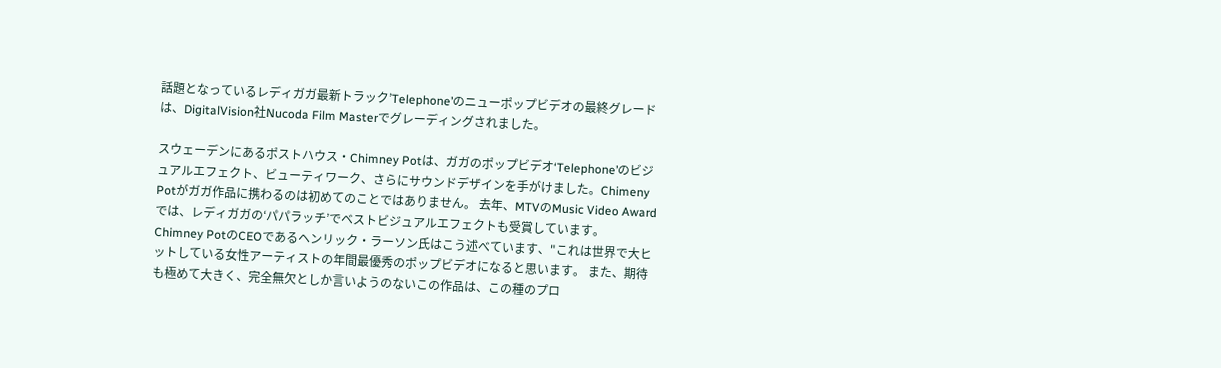話題となっているレディガガ最新トラック’Telephone’のニューポップビデオの最終グレードは、DigitalVision社Nucoda Film Masterでグレーディングされました。

スウェーデンにあるポストハウス・Chimney Potは、ガガのポップビデオ‘Telephone’のビジュアルエフェクト、ビューティワーク、さらにサウンドデザインを手がけました。Chimeny Potがガガ作品に携わるのは初めてのことではありません。 去年、MTVのMusic Video Awardでは、レディガガの‘パパラッチ’でベストビジュアルエフェクトも受賞しています。
Chimney PotのCEOであるヘンリック・ラーソン氏はこう述べています、"これは世界で大ヒットしている女性アーティストの年間最優秀のポップビデオになると思います。 また、期待も極めて大きく、完全無欠としか言いようのないこの作品は、この種のプロ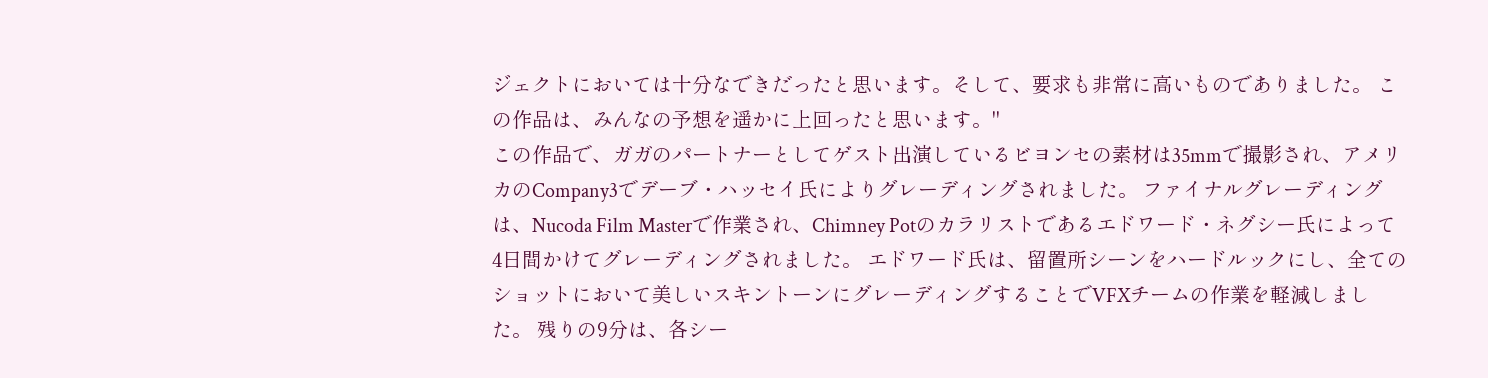ジェクトにおいては十分なできだったと思います。そして、要求も非常に高いものでありました。 この作品は、みんなの予想を遥かに上回ったと思います。"
この作品で、ガガのパートナーとしてゲスト出演しているビヨンセの素材は35mmで撮影され、アメリカのCompany3でデーブ・ハッセイ氏によりグレーディングされました。 ファイナルグレーディングは、Nucoda Film Masterで作業され、Chimney Potのカラリストであるエドワード・ネグシー氏によって4日間かけてグレーディングされました。 エドワード氏は、留置所シーンをハードルックにし、全てのショットにおいて美しいスキントーンにグレーディングすることでVFXチームの作業を軽減しました。 残りの9分は、各シー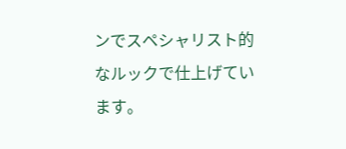ンでスペシャリスト的なルックで仕上げています。